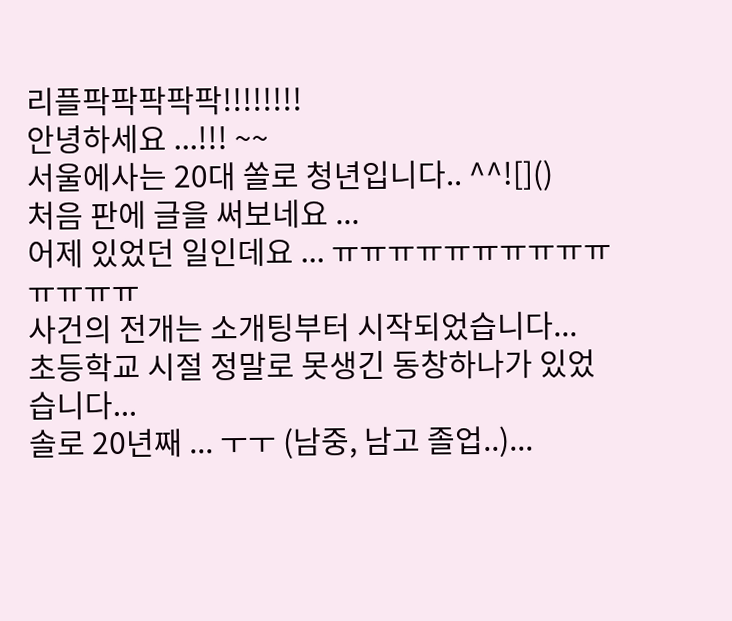리플팍팍팍팍팍!!!!!!!!
안녕하세요 ...!!! ~~
서울에사는 20대 쏠로 청년입니다.. ^^![]()
처음 판에 글을 써보네요 ...
어제 있었던 일인데요 ... ㅠㅠㅠㅠㅠㅠㅠㅠㅠㅠㅠㅠㅠㅠ
사건의 전개는 소개팅부터 시작되었습니다...
초등학교 시절 정말로 못생긴 동창하나가 있었습니다...
솔로 20년째 ... ㅜㅜ (남중, 남고 졸업..)...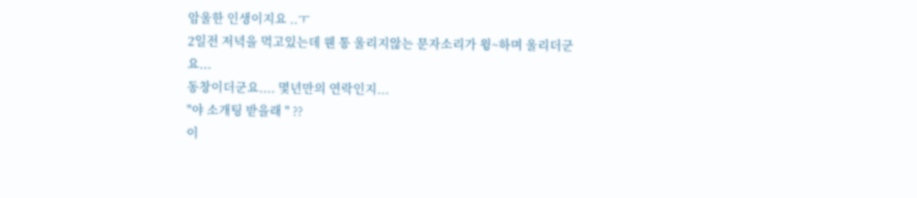암울한 인생이지요 ..ㅜ
2일전 저녁을 먹고있는데 웬 통 울리지않는 문자소리가 윙~하며 울리더군요...
동창이더군요.... 몇년만의 연락인지...
"야 소개팅 받을래 " ??
이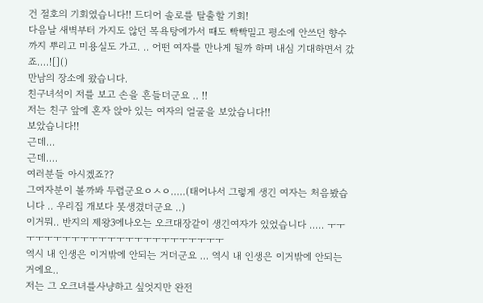건 절호의 기회였습니다!! 드디어 솔로를 탈출할 기회!
다음날 새벽부터 가지도 않던 목욕탕에가서 때도 빡빡밀고 평소에 안쓰던 향수까지 뿌리고 미용실도 가고. .. 어떤 여자를 만나게 될까 하며 내심 기대하면서 갔죠....![]()
만남의 장소에 왔습니다.
친구녀석이 저를 보고 손을 흔들더군요 .. !!
저는 친구 앞에 혼자 앉아 있는 여자의 얼굴을 보았습니다!!
보았습니다!!
근데...
근데....
여러분들 아시겠죠??
그여자분이 볼까봐 두렵군요ㅇㅅㅇ.....(태어나서 그렇게 생긴 여자는 처음봤습니다 .. 우리집 개보다 못생겼더군요 ..)
이거뭐.. 반지의 제왕3에나오는 오크대장같이 생긴여자가 있었습니다 ..... ㅜㅜㅜㅜㅜㅜㅜㅜㅜㅜㅜㅜㅜㅜㅜㅜㅜㅜㅜㅜㅜㅜㅜㅜ
역시 내 인생은 이거밖에 안되는 거더군요 ... 역시 내 인생은 이거밖에 안되는 거에요..
저는 그 오크녀를사냥하고 싶엇지만 완전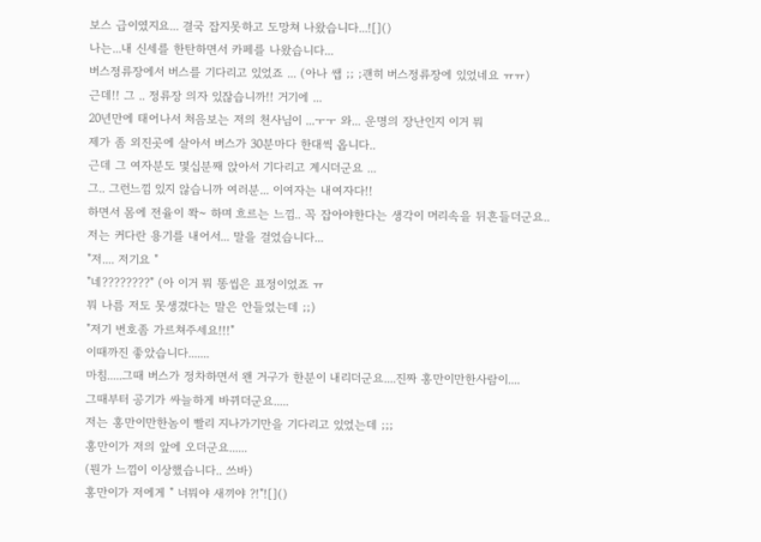보스 급이였지요... 결국 잡지못하고 도망쳐 나왔습니다...![]()
나는...내 신세를 한탄하면서 카페를 나왔습니다...
버스정류장에서 버스를 기다리고 있었죠 ... (아나 쌥 ;; ;괜히 버스정류장에 있었네요 ㅠㅠ)
근데!! 그 .. 정류장 의자 있잖습니까!! 거기에 ...
20년만에 태어나서 처음보는 저의 천사님이 ...ㅜㅜ 와... 운명의 장난인지 이거 뭐
제가 좀 외진곳에 살아서 버스가 30분마다 한대씩 옵니다..
근데 그 여자분도 몇십분째 앉아서 기다리고 계시더군요 ...
그.. 그런느낌 있지 않습니까 여러분... 이여자는 내여자다!!
하면서 몸에 전율이 쫙~ 하며 흐르는 느낌.. 꼭 잡아야한다는 생각이 머리속을 뒤흔들더군요..
저는 커다란 용기를 내어서... 말을 걸었습니다...
"저.... 저기요 "
"네????????" (아 이거 뭐 똥씹은 표정이었죠 ㅠ
뭐 나름 저도 못생겼다는 말은 안들었는데 ;;)
"저기 번호좀 가르쳐주세요!!!"
이때까진 좋았습니다.......
마침.....그때 버스가 정차하면서 왠 거구가 한분이 내리더군요....진짜 홍만이만한사람이....
그때부터 공기가 싸늘하게 바뀌더군요.....
저는 홍만이만한놈이 빨리 지나가기만을 기다리고 있었는데 ;;;
홍만이가 저의 앞에 오더군요......
(뭔가 느낌이 이상했습니다.. 쓰바)
홍만이가 저에게 " 너뭐야 새끼야 ?!"![]()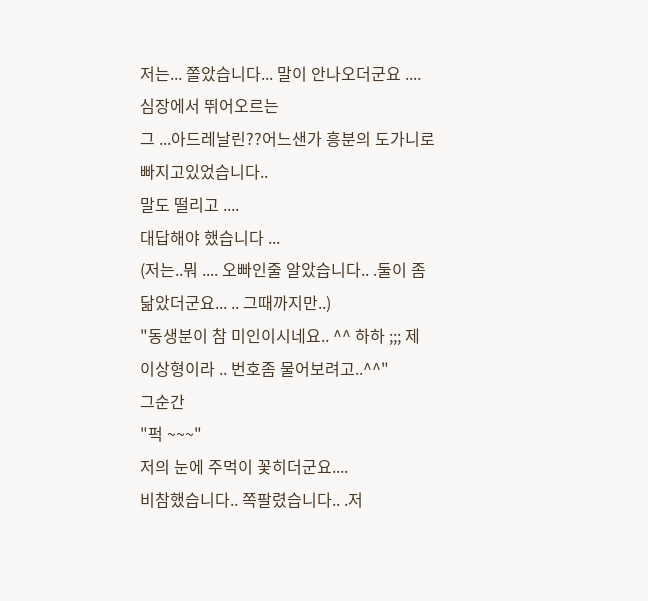저는... 쫄았습니다... 말이 안나오더군요 .... 심장에서 뛰어오르는
그 ...아드레날린??어느샌가 흥분의 도가니로 빠지고있었습니다..
말도 떨리고 ....
대답해야 했습니다 ...
(저는..뭐 .... 오빠인줄 알았습니다.. .둘이 좀 닮았더군요... .. 그때까지만..)
"동생분이 참 미인이시네요.. ^^ 하하 ;;; 제 이상형이라 .. 번호좀 물어보려고..^^"
그순간
"퍽 ~~~"
저의 눈에 주먹이 꽃히더군요....
비참했습니다.. 쪽팔렸습니다.. .저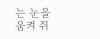는 눈을 움켜 쥐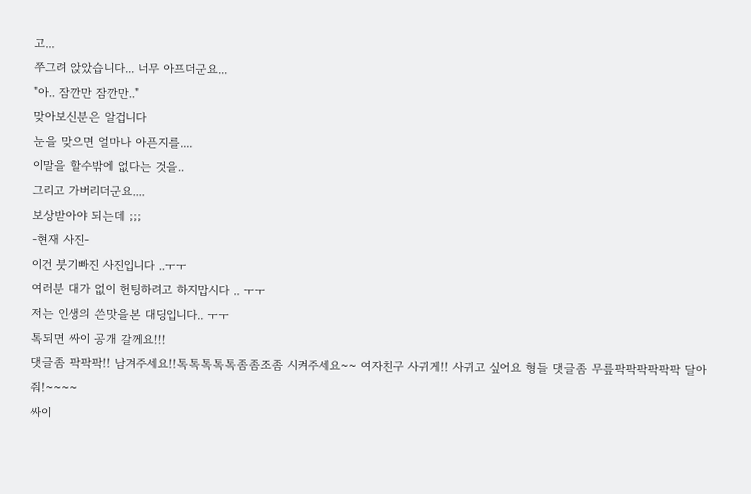고...
쭈그려 앉았습니다... 너무 아프더군요...
"아.. 잠깐만 잠깐만.."
맞아보신분은 알겁니다
눈을 맞으면 얼마나 아픈지를....
이말을 할수밖에 없다는 것을..
그리고 가버리더군요....
보상받아야 되는데 ;;;
-현재 사진-
이건 붓기빠진 사진입니다 ..ㅜㅜ
여러분 대가 없이 헌팅하려고 하지맙시다 .. ㅜㅜ
저는 인생의 쓴맛을본 대딩입니다.. ㅜㅜ
톡되면 싸이 공개 갈께요!!!
댓글좀 팍팍팍!! 남겨주세요!!톡톡톡톡톡좀좀조좀 시켜주세요~~ 여자친구 사귀게!! 사귀고 싶어요 형들 댓글좀 무릎팍팍팍팍팍팍 달아줘!~~~~
싸이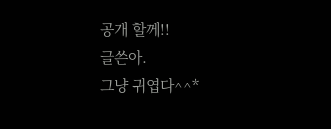공개 할께!!
글쓴아.
그냥 귀엽다^^*